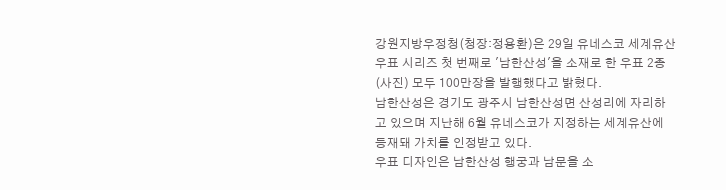강원지방우정청(청장:정용환)은 29일 유네스코 세계유산 우표 시리즈 첫 번째로 '남한산성'을 소재로 한 우표 2종(사진) 모두 100만장을 발행했다고 밝혔다.
남한산성은 경기도 광주시 남한산성면 산성리에 자리하고 있으며 지난해 6월 유네스코가 지정하는 세계유산에 등재돼 가치를 인정받고 있다.
우표 디자인은 남한산성 행궁과 남문을 소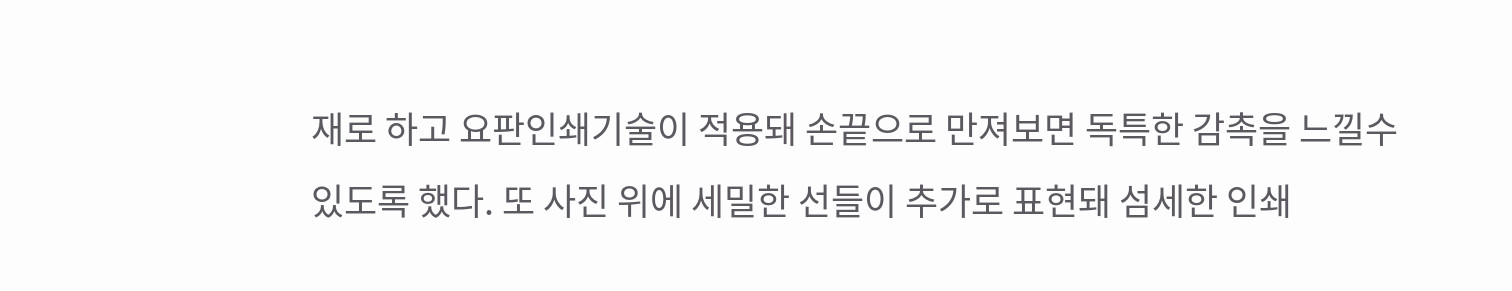재로 하고 요판인쇄기술이 적용돼 손끝으로 만져보면 독특한 감촉을 느낄수 있도록 했다. 또 사진 위에 세밀한 선들이 추가로 표현돼 섬세한 인쇄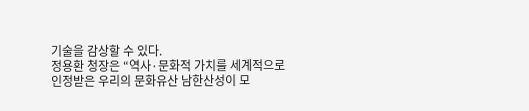기술을 감상할 수 있다.
정용환 청장은 “역사·문화적 가치를 세계적으로 인정받은 우리의 문화유산 남한산성이 모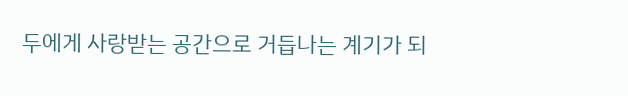두에게 사랑받는 공간으로 거듭나는 계기가 되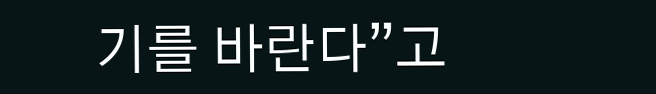기를 바란다”고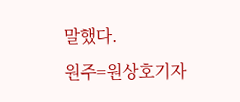말했다.
원주=원상호기자